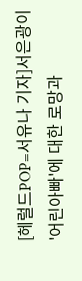[헤럴드POP=서유나 기자]서은광이 '어린아빠'에 대한 로망과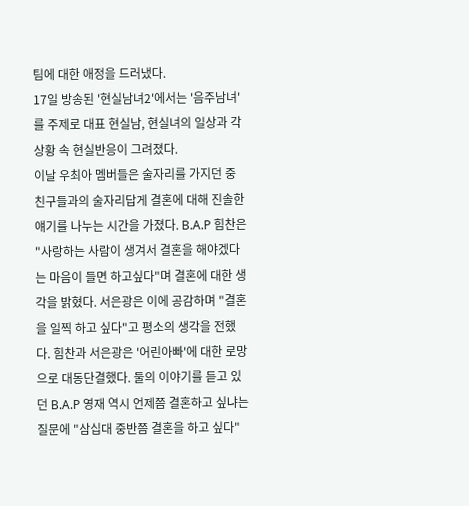팀에 대한 애정을 드러냈다.
17일 방송된 '현실남녀2'에서는 '음주남녀'를 주제로 대표 현실남, 현실녀의 일상과 각 상황 속 현실반응이 그려졌다.
이날 우최아 멤버들은 술자리를 가지던 중 친구들과의 술자리답게 결혼에 대해 진솔한 얘기를 나누는 시간을 가졌다. B.A.P 힘찬은 "사랑하는 사람이 생겨서 결혼을 해야겠다는 마음이 들면 하고싶다"며 결혼에 대한 생각을 밝혔다. 서은광은 이에 공감하며 "결혼을 일찍 하고 싶다"고 평소의 생각을 전했다. 힘찬과 서은광은 '어린아빠'에 대한 로망으로 대동단결했다. 둘의 이야기를 듣고 있던 B.A.P 영재 역시 언제쯤 결혼하고 싶냐는 질문에 "삼십대 중반쯤 결혼을 하고 싶다"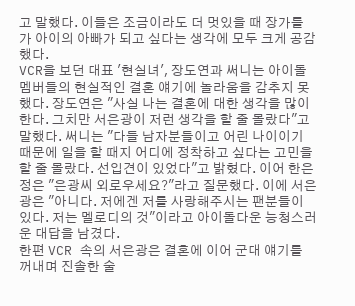고 말했다. 이들은 조금이라도 더 멋있을 때 장가를 가 아이의 아빠가 되고 싶다는 생각에 모두 크게 공감했다.
VCR을 보던 대표 '현실녀', 장도연과 써니는 아이돌 멤버들의 현실적인 결혼 얘기에 놀라움을 감추지 못했다. 장도연은 "사실 나는 결혼에 대한 생각을 많이 한다. 그치만 서은광이 저런 생각을 할 줄 몰랐다"고 말했다. 써니는 "다들 남자분들이고 어린 나이이기 때문에 일을 할 때지 어디에 정착하고 싶다는 고민을 할 줄 몰랐다. 선입견이 있었다"고 밝혔다. 이어 한은정은 "은광씨 외로우세요?"라고 질문했다. 이에 서은광은 "아니다. 저에겐 저를 사랑해주시는 팬분들이 있다. 저는 멜로디의 것"이라고 아이돌다운 능청스러운 대답을 남겼다.
한편 VCR 속의 서은광은 결혼에 이어 군대 얘기를 꺼내며 진솔한 술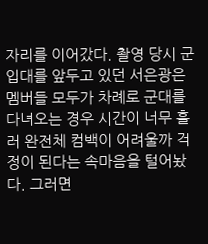자리를 이어갔다. 촬영 당시 군입대를 앞두고 있던 서은광은 멤버들 모두가 차례로 군대를 다녀오는 경우 시간이 너무 흘러 완전체 컴백이 어려울까 걱정이 된다는 속마음을 털어놨다. 그러면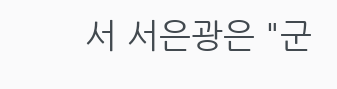서 서은광은 "군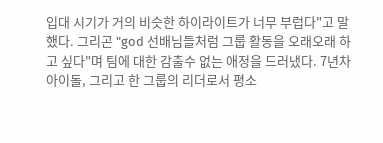입대 시기가 거의 비슷한 하이라이트가 너무 부럽다"고 말했다. 그리곤 "god 선배님들처럼 그룹 활동을 오래오래 하고 싶다"며 팀에 대한 감출수 없는 애정을 드러냈다. 7년차 아이돌, 그리고 한 그룹의 리더로서 평소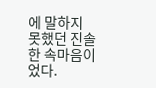에 말하지 못했던 진솔한 속마음이었다.